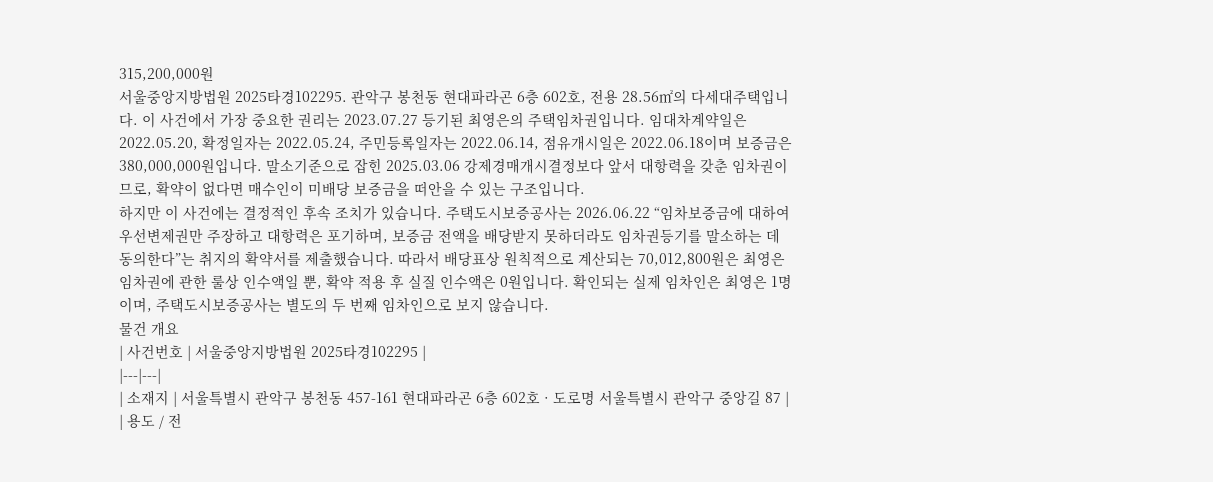315,200,000원
서울중앙지방법원 2025타경102295. 관악구 봉천동 현대파라곤 6층 602호, 전용 28.56㎡의 다세대주택입니다. 이 사건에서 가장 중요한 권리는 2023.07.27 등기된 최영은의 주택임차권입니다. 임대차계약일은 2022.05.20, 확정일자는 2022.05.24, 주민등록일자는 2022.06.14, 점유개시일은 2022.06.18이며 보증금은 380,000,000원입니다. 말소기준으로 잡힌 2025.03.06 강제경매개시결정보다 앞서 대항력을 갖춘 임차권이므로, 확약이 없다면 매수인이 미배당 보증금을 떠안을 수 있는 구조입니다.
하지만 이 사건에는 결정적인 후속 조치가 있습니다. 주택도시보증공사는 2026.06.22 “임차보증금에 대하여 우선변제권만 주장하고 대항력은 포기하며, 보증금 전액을 배당받지 못하더라도 임차권등기를 말소하는 데 동의한다”는 취지의 확약서를 제출했습니다. 따라서 배당표상 원칙적으로 계산되는 70,012,800원은 최영은 임차권에 관한 룰상 인수액일 뿐, 확약 적용 후 실질 인수액은 0원입니다. 확인되는 실제 임차인은 최영은 1명이며, 주택도시보증공사는 별도의 두 번째 임차인으로 보지 않습니다.
물건 개요
| 사건번호 | 서울중앙지방법원 2025타경102295 |
|---|---|
| 소재지 | 서울특별시 관악구 봉천동 457-161 현대파라곤 6층 602호 · 도로명 서울특별시 관악구 중앙길 87 |
| 용도 / 전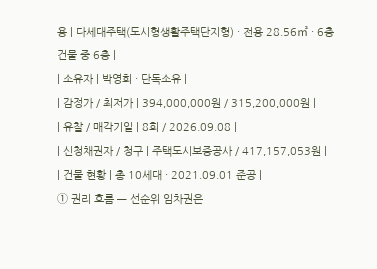용 | 다세대주택(도시형생활주택단지형) · 전용 28.56㎡ · 6층 건물 중 6층 |
| 소유자 | 박영희 · 단독소유 |
| 감정가 / 최저가 | 394,000,000원 / 315,200,000원 |
| 유찰 / 매각기일 | 8회 / 2026.09.08 |
| 신청채권자 / 청구 | 주택도시보증공사 / 417,157,053원 |
| 건물 현황 | 총 10세대 · 2021.09.01 준공 |
① 권리 흐름 — 선순위 임차권은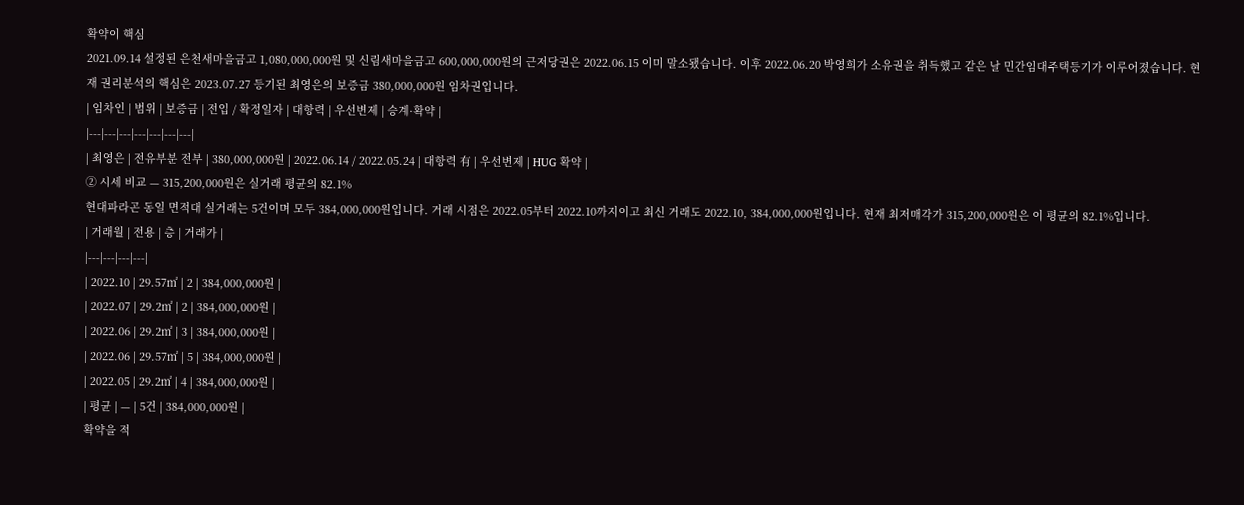확약이 핵심
2021.09.14 설정된 은천새마을금고 1,080,000,000원 및 신림새마을금고 600,000,000원의 근저당권은 2022.06.15 이미 말소됐습니다. 이후 2022.06.20 박영희가 소유권을 취득했고 같은 날 민간임대주택등기가 이루어졌습니다. 현재 권리분석의 핵심은 2023.07.27 등기된 최영은의 보증금 380,000,000원 임차권입니다.
| 임차인 | 범위 | 보증금 | 전입 / 확정일자 | 대항력 | 우선변제 | 승계·확약 |
|---|---|---|---|---|---|---|
| 최영은 | 전유부분 전부 | 380,000,000원 | 2022.06.14 / 2022.05.24 | 대항력 有 | 우선변제 | HUG 확약 |
② 시세 비교 — 315,200,000원은 실거래 평균의 82.1%
현대파라곤 동일 면적대 실거래는 5건이며 모두 384,000,000원입니다. 거래 시점은 2022.05부터 2022.10까지이고 최신 거래도 2022.10, 384,000,000원입니다. 현재 최저매각가 315,200,000원은 이 평균의 82.1%입니다.
| 거래월 | 전용 | 층 | 거래가 |
|---|---|---|---|
| 2022.10 | 29.57㎡ | 2 | 384,000,000원 |
| 2022.07 | 29.2㎡ | 2 | 384,000,000원 |
| 2022.06 | 29.2㎡ | 3 | 384,000,000원 |
| 2022.06 | 29.57㎡ | 5 | 384,000,000원 |
| 2022.05 | 29.2㎡ | 4 | 384,000,000원 |
| 평균 | — | 5건 | 384,000,000원 |
확약을 적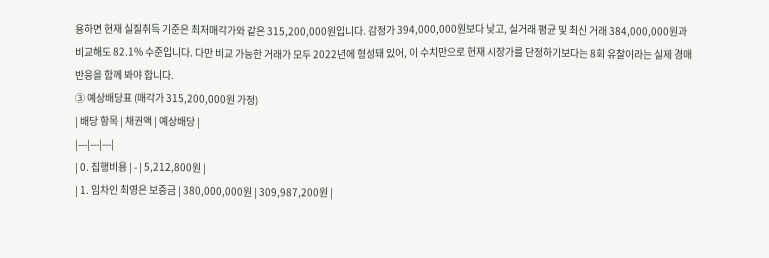용하면 현재 실질취득 기준은 최저매각가와 같은 315,200,000원입니다. 감정가 394,000,000원보다 낮고, 실거래 평균 및 최신 거래 384,000,000원과 비교해도 82.1% 수준입니다. 다만 비교 가능한 거래가 모두 2022년에 형성돼 있어, 이 수치만으로 현재 시장가를 단정하기보다는 8회 유찰이라는 실제 경매 반응을 함께 봐야 합니다.
③ 예상배당표 (매각가 315,200,000원 가정)
| 배당 항목 | 채권액 | 예상배당 |
|---|---|---|
| 0. 집행비용 | - | 5,212,800원 |
| 1. 임차인 최영은 보증금 | 380,000,000원 | 309,987,200원 |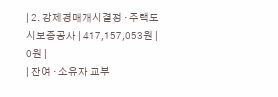| 2. 강제경매개시결정 · 주택도시보증공사 | 417,157,053원 | 0원 |
| 잔여 · 소유자 교부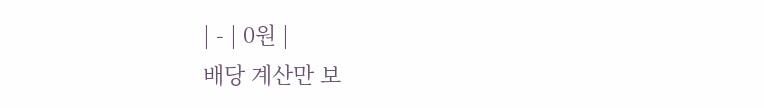| - | 0원 |
배당 계산만 보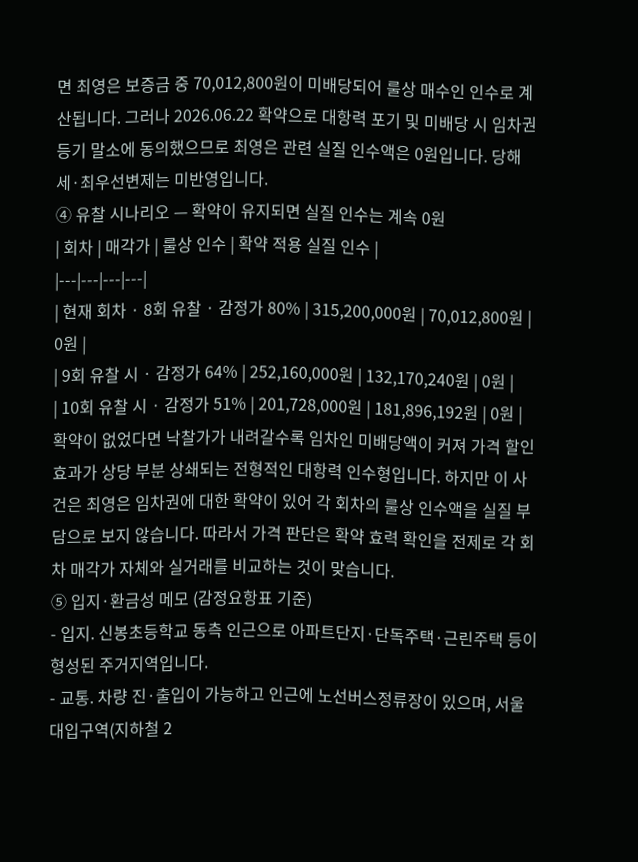면 최영은 보증금 중 70,012,800원이 미배당되어 룰상 매수인 인수로 계산됩니다. 그러나 2026.06.22 확약으로 대항력 포기 및 미배당 시 임차권등기 말소에 동의했으므로 최영은 관련 실질 인수액은 0원입니다. 당해세·최우선변제는 미반영입니다.
④ 유찰 시나리오 — 확약이 유지되면 실질 인수는 계속 0원
| 회차 | 매각가 | 룰상 인수 | 확약 적용 실질 인수 |
|---|---|---|---|
| 현재 회차 · 8회 유찰 · 감정가 80% | 315,200,000원 | 70,012,800원 | 0원 |
| 9회 유찰 시 · 감정가 64% | 252,160,000원 | 132,170,240원 | 0원 |
| 10회 유찰 시 · 감정가 51% | 201,728,000원 | 181,896,192원 | 0원 |
확약이 없었다면 낙찰가가 내려갈수록 임차인 미배당액이 커져 가격 할인 효과가 상당 부분 상쇄되는 전형적인 대항력 인수형입니다. 하지만 이 사건은 최영은 임차권에 대한 확약이 있어 각 회차의 룰상 인수액을 실질 부담으로 보지 않습니다. 따라서 가격 판단은 확약 효력 확인을 전제로 각 회차 매각가 자체와 실거래를 비교하는 것이 맞습니다.
⑤ 입지·환금성 메모 (감정요항표 기준)
- 입지. 신봉초등학교 동측 인근으로 아파트단지·단독주택·근린주택 등이 형성된 주거지역입니다.
- 교통. 차량 진·출입이 가능하고 인근에 노선버스정류장이 있으며, 서울대입구역(지하철 2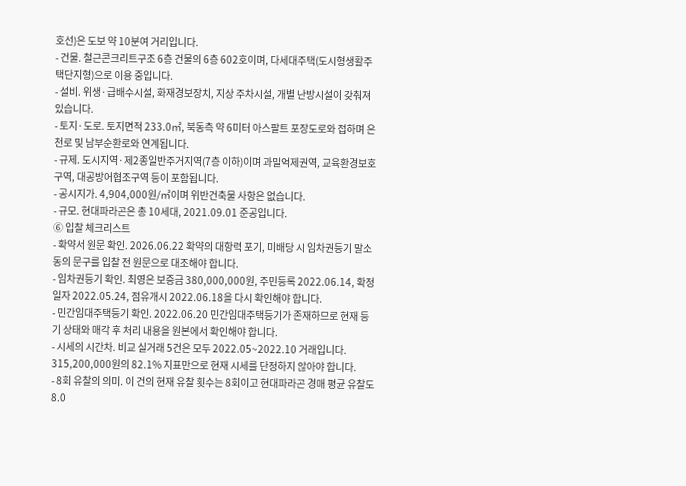호선)은 도보 약 10분여 거리입니다.
- 건물. 철근콘크리트구조 6층 건물의 6층 602호이며, 다세대주택(도시형생활주택단지형)으로 이용 중입니다.
- 설비. 위생·급배수시설, 화재경보장치, 지상 주차시설, 개별 난방시설이 갖춰져 있습니다.
- 토지·도로. 토지면적 233.0㎡, 북동측 약 6미터 아스팔트 포장도로와 접하며 은천로 및 남부순환로와 연계됩니다.
- 규제. 도시지역·제2종일반주거지역(7층 이하)이며 과밀억제권역, 교육환경보호구역, 대공방어협조구역 등이 포함됩니다.
- 공시지가. 4,904,000원/㎡이며 위반건축물 사항은 없습니다.
- 규모. 현대파라곤은 총 10세대, 2021.09.01 준공입니다.
⑥ 입찰 체크리스트
- 확약서 원문 확인. 2026.06.22 확약의 대항력 포기, 미배당 시 임차권등기 말소 동의 문구를 입찰 전 원문으로 대조해야 합니다.
- 임차권등기 확인. 최영은 보증금 380,000,000원, 주민등록 2022.06.14, 확정일자 2022.05.24, 점유개시 2022.06.18을 다시 확인해야 합니다.
- 민간임대주택등기 확인. 2022.06.20 민간임대주택등기가 존재하므로 현재 등기 상태와 매각 후 처리 내용을 원본에서 확인해야 합니다.
- 시세의 시간차. 비교 실거래 5건은 모두 2022.05~2022.10 거래입니다. 315,200,000원의 82.1% 지표만으로 현재 시세를 단정하지 않아야 합니다.
- 8회 유찰의 의미. 이 건의 현재 유찰 횟수는 8회이고 현대파라곤 경매 평균 유찰도 8.0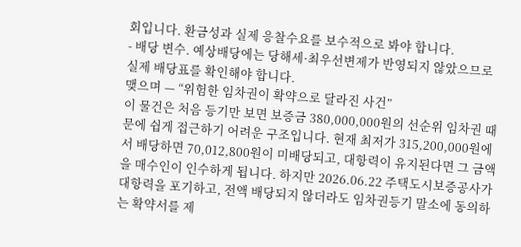회입니다. 환금성과 실제 응찰수요를 보수적으로 봐야 합니다.
- 배당 변수. 예상배당에는 당해세·최우선변제가 반영되지 않았으므로 실제 배당표를 확인해야 합니다.
맺으며 — “위험한 임차권이 확약으로 달라진 사건”
이 물건은 처음 등기만 보면 보증금 380,000,000원의 선순위 임차권 때문에 쉽게 접근하기 어려운 구조입니다. 현재 최저가 315,200,000원에서 배당하면 70,012,800원이 미배당되고, 대항력이 유지된다면 그 금액을 매수인이 인수하게 됩니다. 하지만 2026.06.22 주택도시보증공사가 대항력을 포기하고, 전액 배당되지 않더라도 임차권등기 말소에 동의하는 확약서를 제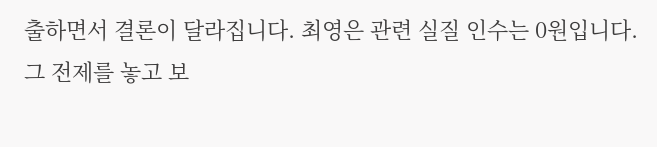출하면서 결론이 달라집니다. 최영은 관련 실질 인수는 0원입니다.
그 전제를 놓고 보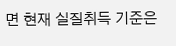면 현재 실질취득 기준은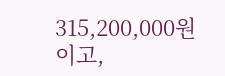315,200,000원이고,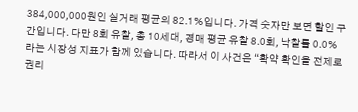384,000,000원인 실거래 평균의 82.1%입니다. 가격 숫자만 보면 할인 구간입니다. 다만 8회 유찰, 총 10세대, 경매 평균 유찰 8.0회, 낙찰률 0.0%라는 시장성 지표가 함께 있습니다. 따라서 이 사건은 “확약 확인을 전제로 권리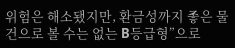위험은 해소됐지만, 환금성까지 좋은 물건으로 볼 수는 없는 B등급형”으로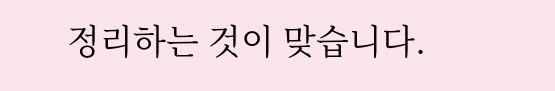정리하는 것이 맞습니다.